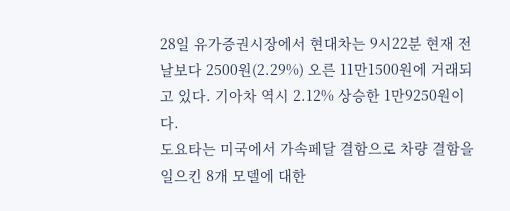28일 유가증권시장에서 현대차는 9시22분 현재 전날보다 2500원(2.29%) 오른 11만1500원에 거래되고 있다. 기아차 역시 2.12% 상승한 1만9250원이다.
도요타는 미국에서 가속페달 결함으로 차량 결함을 일으킨 8개 모델에 대한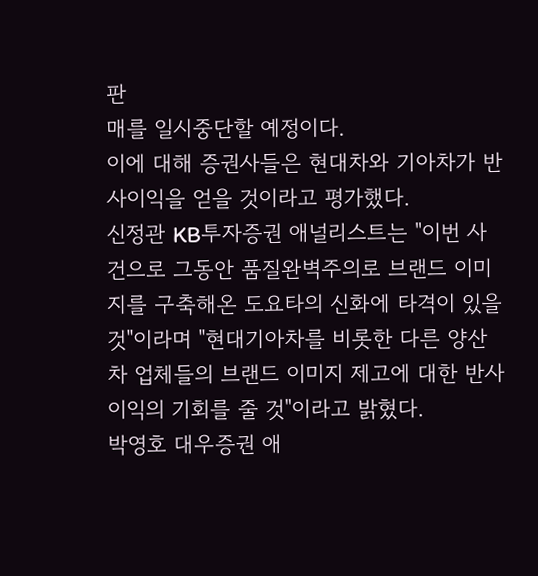판
매를 일시중단할 예정이다.
이에 대해 증권사들은 현대차와 기아차가 반사이익을 얻을 것이라고 평가했다.
신정관 KB투자증권 애널리스트는 "이번 사건으로 그동안 품질완벽주의로 브랜드 이미지를 구축해온 도요타의 신화에 타격이 있을 것"이라며 "현대기아차를 비롯한 다른 양산차 업체들의 브랜드 이미지 제고에 대한 반사이익의 기회를 줄 것"이라고 밝혔다.
박영호 대우증권 애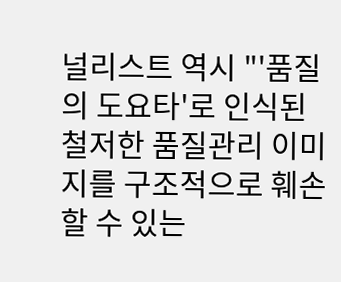널리스트 역시 "'품질의 도요타'로 인식된 철저한 품질관리 이미지를 구조적으로 훼손할 수 있는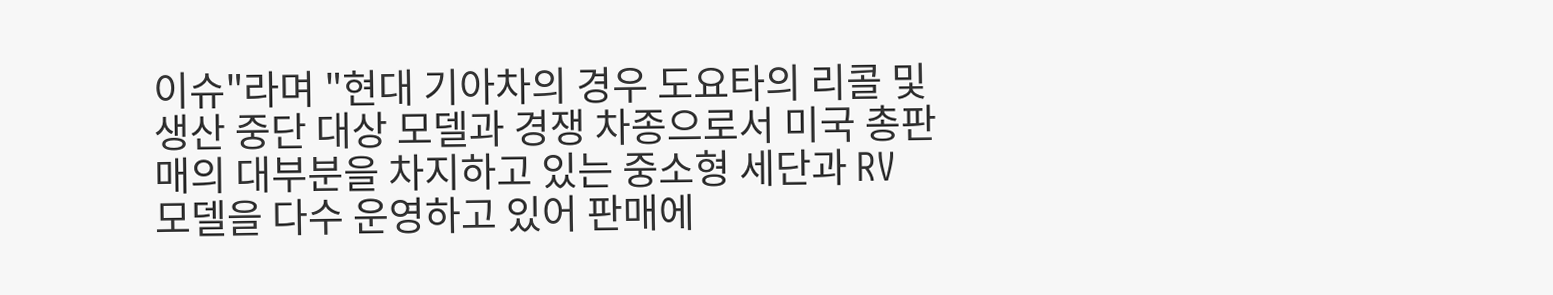이슈"라며 "현대 기아차의 경우 도요타의 리콜 및 생산 중단 대상 모델과 경쟁 차종으로서 미국 총판매의 대부분을 차지하고 있는 중소형 세단과 RV 모델을 다수 운영하고 있어 판매에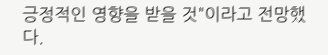긍정적인 영향을 받을 것"이라고 전망했다.